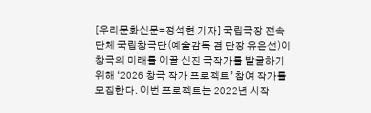[우리문화신문=정석현 기자] 국립극장 전속단체 국립창극단(예술감독 겸 단장 유은선)이 창극의 미래를 이끌 신진 극작가를 발굴하기 위해 ‘2026 창극 작가 프로젝트’ 참여 작가를 모집한다. 이번 프로젝트는 2022년 시작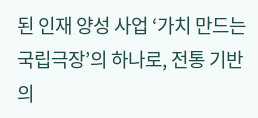된 인재 양성 사업 ‘가치 만드는 국립극장’의 하나로, 전통 기반의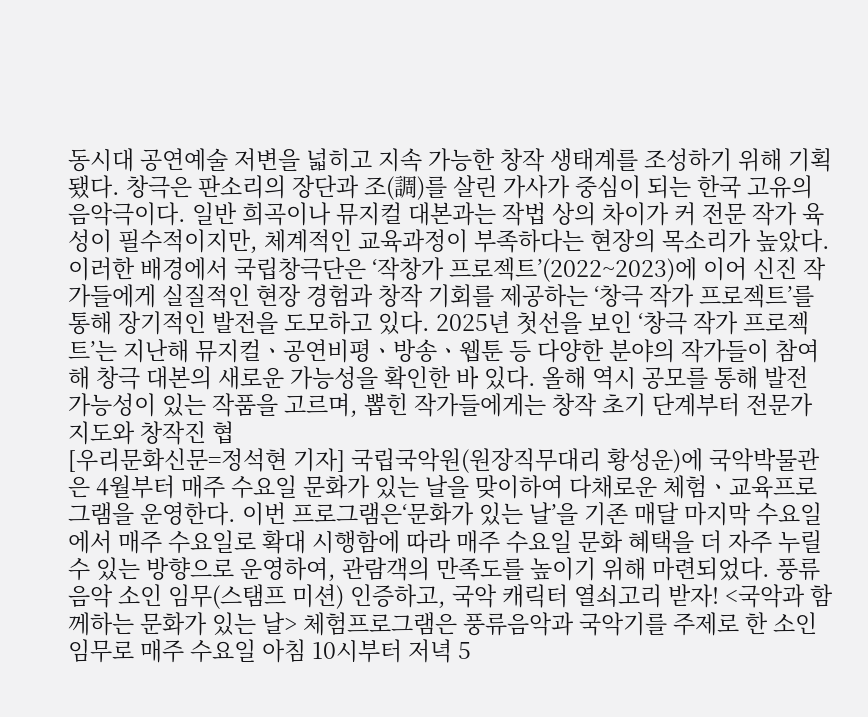동시대 공연예술 저변을 넓히고 지속 가능한 창작 생태계를 조성하기 위해 기획됐다. 창극은 판소리의 장단과 조(調)를 살린 가사가 중심이 되는 한국 고유의 음악극이다. 일반 희곡이나 뮤지컬 대본과는 작법 상의 차이가 커 전문 작가 육성이 필수적이지만, 체계적인 교육과정이 부족하다는 현장의 목소리가 높았다. 이러한 배경에서 국립창극단은 ‘작창가 프로젝트’(2022~2023)에 이어 신진 작가들에게 실질적인 현장 경험과 창작 기회를 제공하는 ‘창극 작가 프로젝트’를 통해 장기적인 발전을 도모하고 있다. 2025년 첫선을 보인 ‘창극 작가 프로젝트’는 지난해 뮤지컬ㆍ공연비평ㆍ방송ㆍ웹툰 등 다양한 분야의 작가들이 참여해 창극 대본의 새로운 가능성을 확인한 바 있다. 올해 역시 공모를 통해 발전 가능성이 있는 작품을 고르며, 뽑힌 작가들에게는 창작 초기 단계부터 전문가 지도와 창작진 협
[우리문화신문=정석현 기자] 국립국악원(원장직무대리 황성운)에 국악박물관은 4월부터 매주 수요일 문화가 있는 날을 맞이하여 다채로운 체험ㆍ교육프로그램을 운영한다. 이번 프로그램은‘문화가 있는 날’을 기존 매달 마지막 수요일에서 매주 수요일로 확대 시행함에 따라 매주 수요일 문화 혜택을 더 자주 누릴 수 있는 방향으로 운영하여, 관람객의 만족도를 높이기 위해 마련되었다. 풍류음악 소인 임무(스탬프 미션) 인증하고, 국악 캐릭터 열쇠고리 받자! <국악과 함께하는 문화가 있는 날> 체험프로그램은 풍류음악과 국악기를 주제로 한 소인 임무로 매주 수요일 아침 10시부터 저녁 5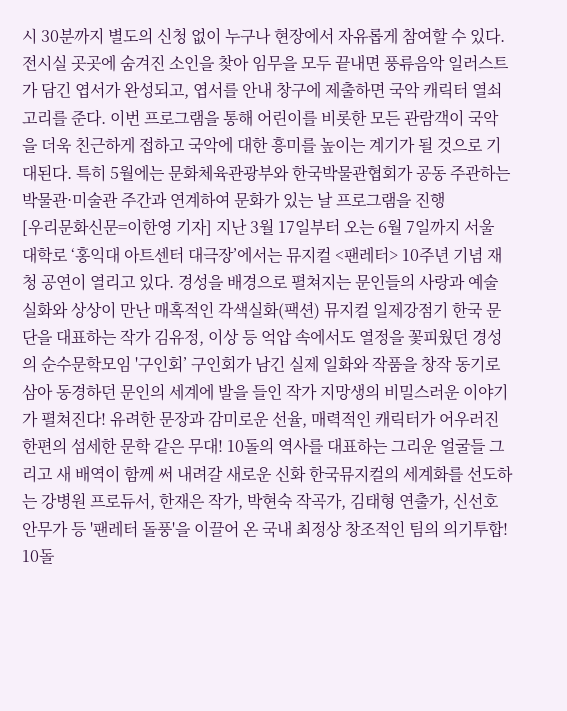시 30분까지 별도의 신청 없이 누구나 현장에서 자유롭게 참여할 수 있다. 전시실 곳곳에 숨겨진 소인을 찾아 임무을 모두 끝내면 풍류음악 일러스트가 담긴 엽서가 완성되고, 엽서를 안내 창구에 제출하면 국악 캐릭터 열쇠고리를 준다. 이번 프로그램을 통해 어린이를 비롯한 모든 관람객이 국악을 더욱 친근하게 접하고 국악에 대한 흥미를 높이는 계기가 될 것으로 기대된다. 특히 5월에는 문화체육관광부와 한국박물관협회가 공동 주관하는 박물관·미술관 주간과 연계하여 문화가 있는 날 프로그램을 진행
[우리문화신문=이한영 기자] 지난 3월 17일부터 오는 6월 7일까지 서울 대학로 ‘홍익대 아트센터 대극장’에서는 뮤지컬 <팬레터> 10주년 기념 재청 공연이 열리고 있다. 경성을 배경으로 펼쳐지는 문인들의 사랑과 예술 실화와 상상이 만난 매혹적인 각색실화(팩션) 뮤지컬 일제강점기 한국 문단을 대표하는 작가 김유정, 이상 등 억압 속에서도 열정을 꽃피웠던 경성의 순수문학모임 '구인회’ 구인회가 남긴 실제 일화와 작품을 창작 동기로 삼아 동경하던 문인의 세계에 발을 들인 작가 지망생의 비밀스러운 이야기가 펼쳐진다! 유려한 문장과 감미로운 선율, 매력적인 캐릭터가 어우러진 한편의 섬세한 문학 같은 무대! 10돌의 역사를 대표하는 그리운 얼굴들 그리고 새 배역이 함께 써 내려갈 새로운 신화 한국뮤지컬의 세계화를 선도하는 강병원 프로듀서, 한재은 작가, 박현숙 작곡가, 김태형 연출가, 신선호 안무가 등 '팬레터 돌풍'을 이끌어 온 국내 최정상 창조적인 팀의 의기투합! 10돌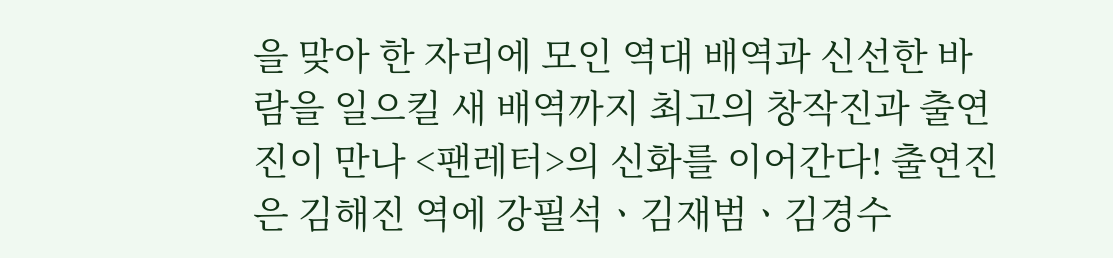을 맞아 한 자리에 모인 역대 배역과 신선한 바람을 일으킬 새 배역까지 최고의 창작진과 출연진이 만나 <팬레터>의 신화를 이어간다! 출연진은 김해진 역에 강필석ㆍ김재범ㆍ김경수